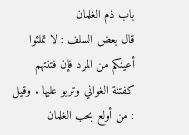باب ذم الغلمان
قال بعض السلف : لا تملئوا أعينكم من المرد فإن فتنتهم كفتنة الغواني وتربو عليها . وقيل : من أولع بحب الغلمان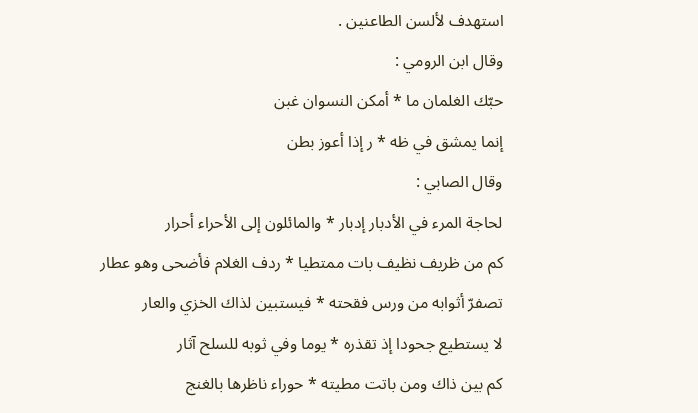استهدف لألسن الطاعنين .
وقال ابن الرومي :
حبّك الغلمان ما * أمكن النسوان غبن
إنما يمشق في ظه * ر إذا أعوز بطن
وقال الصابي :
لحاجة المرء في الأدبار إدبار * والمائلون إلى الأحراء أحرار
كم من ظريف نظيف بات ممتطيا * ردف الغلام فأضحى وهو عطار
تصفرّ أثوابه من ورس فقحته * فيستبين لذاك الخزي والعار
لا يستطيع جحودا إذ تقذره * يوما وفي ثوبه للسلح آثار
كم بين ذاك ومن باتت مطيته * حوراء ناظرها بالغنج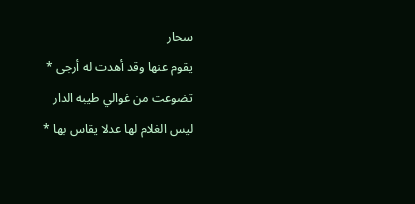سحار
يقوم عنها وقد أهدت له أرجى * تضوعت من غوالي طيبه الدار
ليس الغلام لها عدلا يقاس بها *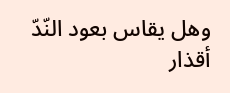وهل يقاس بعود النّدّ أقذار